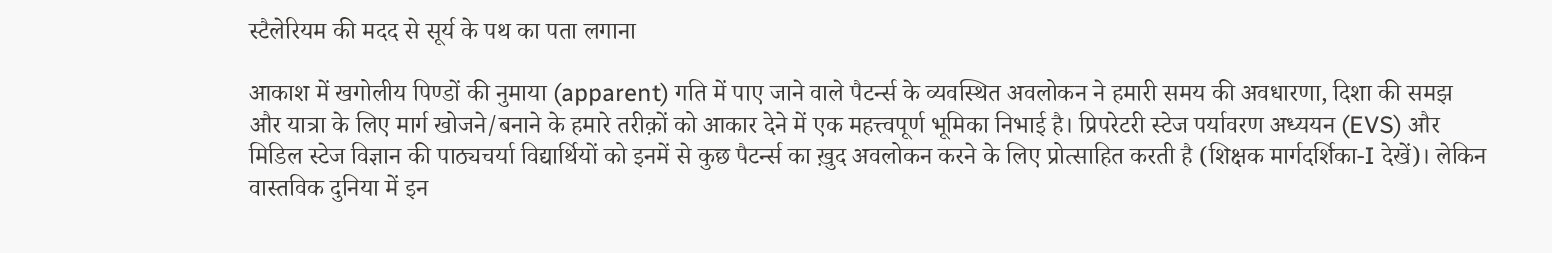स्टैलेरियम की मदद से सूर्य के पथ का पता लगाना

आकाश में खगोलीय पिण्डों की नुमाया (apparent) गति में पाए जाने वाले पैटर्न्स के व्यवस्थित अवलोकन ने हमारी समय की अवधारणा, दिशा की समझ और यात्रा के लिए मार्ग खोजने/बनाने के हमारे तरीक़ों को आकार देने में एक महत्त्वपूर्ण भूमिका निभाई है। प्रिपरेटरी स्टेज पर्यावरण अध्ययन (EVS) और मिडिल स्टेज विज्ञान की पाठ्यचर्या विद्यार्थियों को इनमें से कुछ पैटर्न्स का ख़ुद अवलोकन करने के लिए प्रोत्साहित करती है (शिक्षक मार्गदर्शिका-I देखें)। लेकिन वास्तविक दुनिया में इन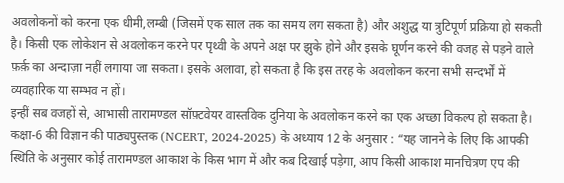अवलोकनों को करना एक धीमी,लम्बी (जिसमें एक साल तक का समय लग सकता है) और अशुद्ध या त्रुटिपूर्ण प्रक्रिया हो सकती है। किसी एक लोकेशन से अवलोकन करने पर पृथ्वी के अपने अक्ष पर झुके होने और इसके घूर्णन करने की वजह से पड़ने वाले फ़र्क़ का अन्दाज़ा नहीं लगाया जा सकता। इसके अलावा, हो सकता है कि इस तरह के अवलोकन करना सभी सन्दर्भों में व्यवहारिक या सम्भव न हों।
इन्हीं सब वजहों से, आभासी तारामण्डल सॉफ़्टवेयर वास्तविक दुनिया के अवलोकन करने का एक अच्छा विकल्प हो सकता है। कक्षा-6 की विज्ञान की पाठ्यपुस्तक (NCERT, 2024-2025) के अध्याय 12 के अनुसार : “यह जानने के लिए कि आपकी स्थिति के अनुसार कोई तारामण्डल आकाश के किस भाग में और कब दिखाई पड़ेगा, आप किसी आकाश मानचित्रण एप की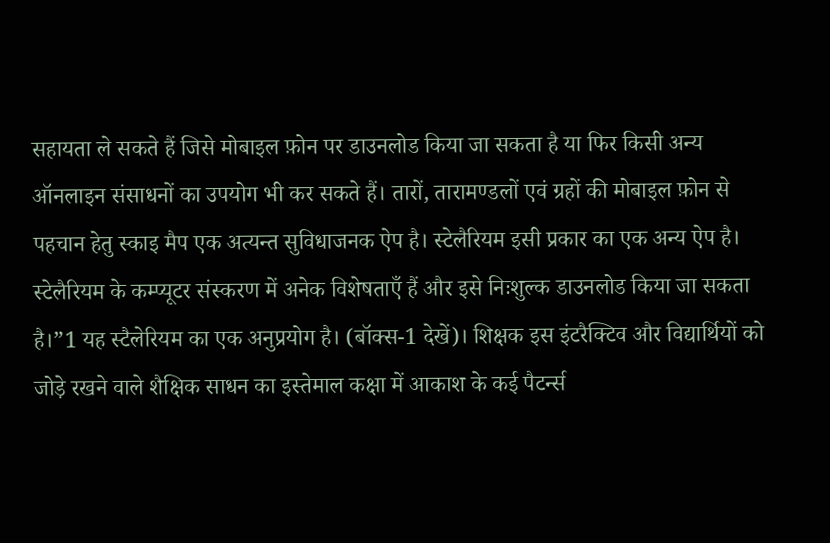सहायता ले सकते हैं जिसे मोबाइल फ़ोन पर डाउनलोड किया जा सकता है या फिर किसी अन्य ऑनलाइन संसाधनों का उपयोग भी कर सकते हैं। तारों, तारामण्डलों एवं ग्रहों की मोबाइल फ़ोन से पहचान हेतु स्काइ मैप एक अत्यन्त सुविधाजनक ऐप है। स्टेलैरियम इसी प्रकार का एक अन्य ऐप है। स्टेलैरियम के कम्प्यूटर संस्करण में अनेक विशेषताएँ हैं और इसे निःशुल्क डाउनलोड किया जा सकता है।”1 यह स्टैलेरियम का एक अनुप्रयोग है। (बॉक्स-1 देखें)। शिक्षक इस इंटरैक्टिव और विद्यार्थियों को जोड़े रखने वाले शैक्षिक साधन का इस्तेमाल कक्षा में आकाश के कई पैटर्न्स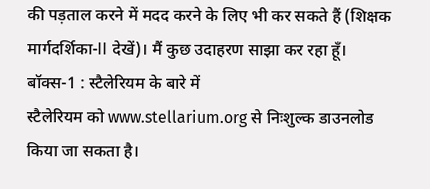की पड़ताल करने में मदद करने के लिए भी कर सकते हैं (शिक्षक मार्गदर्शिका-II देखें)। मैं कुछ उदाहरण साझा कर रहा हूँ।
बॉक्स-1 : स्टैलेरियम के बारे में
स्टैलेरियम को www.stellarium.org से निःशुल्क डाउनलोड किया जा सकता है।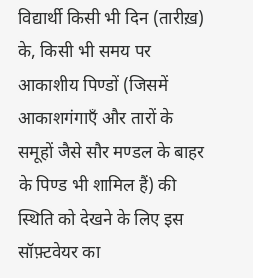विद्यार्थी किसी भी दिन (तारीख़) के, किसी भी समय पर आकाशीय पिण्डों (जिसमें आकाशगंगाएँ और तारों के समूहों जैसे सौर मण्डल के बाहर के पिण्ड भी शामिल हैं) की स्थिति को देखने के लिए इस सॉफ़्टवेयर का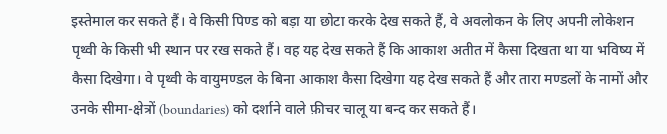इस्तेमाल कर सकते हैं। वे किसी पिण्ड को बड़ा या छोटा करके देख सकते हैं, वे अवलोकन के लिए अपनी लोकेशन पृथ्वी के किसी भी स्थान पर रख सकते हैं। वह यह देख सकते हैं कि आकाश अतीत में कैसा दिखता था या भविष्य में कैसा दिखेगा। वे पृथ्वी के वायुमण्डल के बिना आकाश कैसा दिखेगा यह देख सकते हैं और तारा मण्डलों के नामों और उनके सीमा-क्षेत्रों (boundaries) को दर्शाने वाले फ़ीचर चालू या बन्द कर सकते हैं।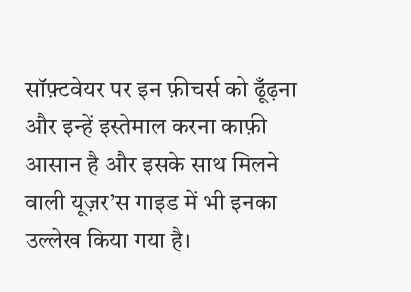सॉफ़्टवेयर पर इन फ़ीचर्स को ढूँढ़ना और इन्हें इस्तेमाल करना काफ़ी आसान है और इसके साथ मिलने वाली यूज़र’स गाइड में भी इनका उल्लेख किया गया है।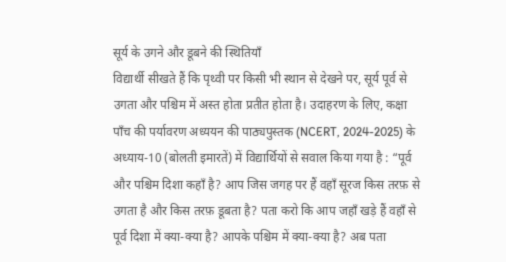सूर्य के उगने और डूबने की स्थितियाँ
विद्यार्थी सीखते हैं कि पृथ्वी पर किसी भी स्थान से देखने पर, सूर्य पूर्व से उगता और पश्चिम में अस्त होता प्रतीत होता है। उदाहरण के लिए, कक्षा पाँच की पर्यावरण अध्ययन की पाठ्यपुस्तक (NCERT, 2024-2025) के अध्याय-10 (बोलती इमारतें) में विद्यार्थियों से सवाल किया गया है : “पूर्व और पश्चिम दिशा कहाँ है? आप जिस जगह पर हैं वहाँ सूरज किस तरफ़ से उगता है और किस तरफ़ डूबता है? पता करो कि आप जहाँ खड़े हैं वहाँ से पूर्व दिशा में क्या-क्या है? आपके पश्चिम में क्या-क्या है? अब पता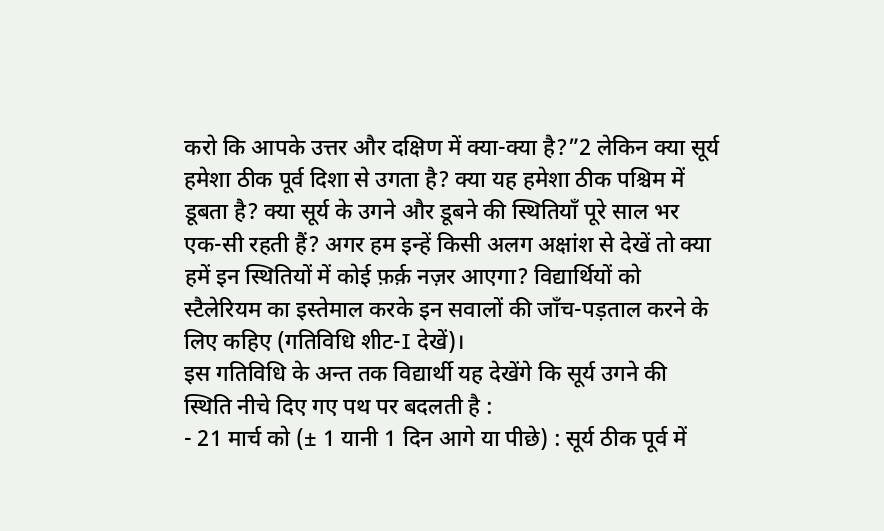करो कि आपके उत्तर और दक्षिण में क्या-क्या है?”2 लेकिन क्या सूर्य हमेशा ठीक पूर्व दिशा से उगता है? क्या यह हमेशा ठीक पश्चिम में डूबता है? क्या सूर्य के उगने और डूबने की स्थितियाँ पूरे साल भर एक-सी रहती हैं? अगर हम इन्हें किसी अलग अक्षांश से देखें तो क्या हमें इन स्थितियों में कोई फ़र्क़ नज़र आएगा? विद्यार्थियों को स्टैलेरियम का इस्तेमाल करके इन सवालों की जाँच-पड़ताल करने के लिए कहिए (गतिविधि शीट-I देखें)।
इस गतिविधि के अन्त तक विद्यार्थी यह देखेंगे कि सूर्य उगने की स्थिति नीचे दिए गए पथ पर बदलती है :
- 21 मार्च को (± 1 यानी 1 दिन आगे या पीछे) : सूर्य ठीक पूर्व में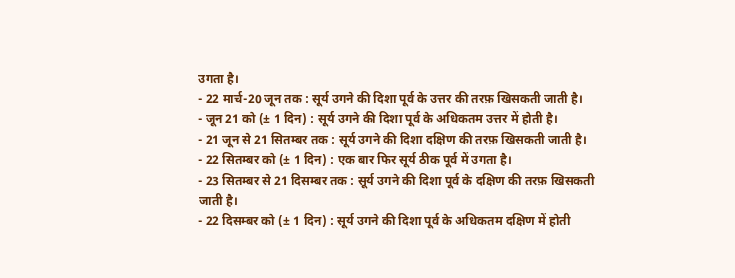उगता है।
- 22 मार्च-20 जून तक : सूर्य उगने की दिशा पूर्व के उत्तर की तरफ़ खिसकती जाती है।
- जून 21 को (± 1 दिन) : सूर्य उगने की दिशा पूर्व के अधिकतम उत्तर में होती है।
- 21 जून से 21 सितम्बर तक : सूर्य उगने की दिशा दक्षिण की तरफ़ खिसकती जाती है।
- 22 सितम्बर को (± 1 दिन) : एक बार फिर सूर्य ठीक पूर्व में उगता है।
- 23 सितम्बर से 21 दिसम्बर तक : सूर्य उगने की दिशा पूर्व के दक्षिण की तरफ़ खिसकती जाती है।
- 22 दिसम्बर को (± 1 दिन) : सूर्य उगने की दिशा पूर्व के अधिकतम दक्षिण में होती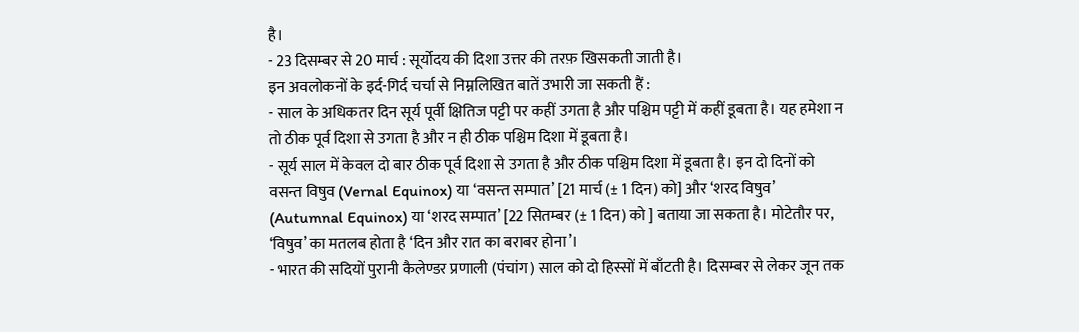है।
- 23 दिसम्बर से 20 मार्च : सूर्योदय की दिशा उत्तर की तरफ़ खिसकती जाती है।
इन अवलोकनों के इर्द-गिर्द चर्चा से निम्नलिखित बातें उभारी जा सकती हैं :
- साल के अधिकतर दिन सूर्य पूर्वी क्षितिज पट्टी पर कहीं उगता है और पश्चिम पट्टी में कहीं डूबता है। यह हमेशा न तो ठीक पूर्व दिशा से उगता है और न ही ठीक पश्चिम दिशा में डूबता है।
- सूर्य साल में केवल दो बार ठीक पूर्व दिशा से उगता है और ठीक पश्चिम दिशा में डूबता है। इन दो दिनों को वसन्त विषुव (Vernal Equinox) या ‘वसन्त सम्पात’ [21 मार्च (± 1 दिन) को] और ‘शरद विषुव’ (Autumnal Equinox) या ‘शरद सम्पात’ [22 सितम्बर (± 1 दिन) को ] बताया जा सकता है। मोटेतौर पर, ‘विषुव’ का मतलब होता है ‘दिन और रात का बराबर होना’।
- भारत की सदियों पुरानी कैलेण्डर प्रणाली (पंचांग) साल को दो हिस्सों में बाँटती है। दिसम्बर से लेकर जून तक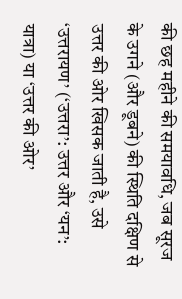की छह महीने की समयावधि, जब सूरज के उगने (और डूबने) की स्थिति दक्षिण से उत्तर की ओर खिसक जाती है, उसे ‘उत्तरायण’ (‘उत्तरा’: उत्तर और ‘यन’: यात्रा) या ‘उत्तर की ओर’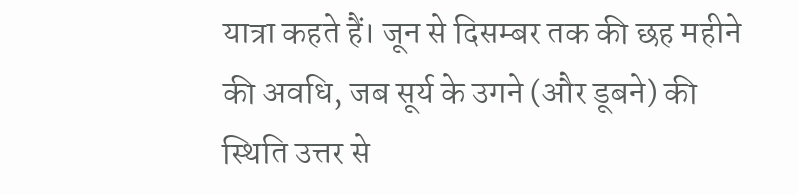यात्रा कहते हैं। जून से दिसम्बर तक की छह महीने की अवधि, जब सूर्य के उगने (और डूबने) की स्थिति उत्तर से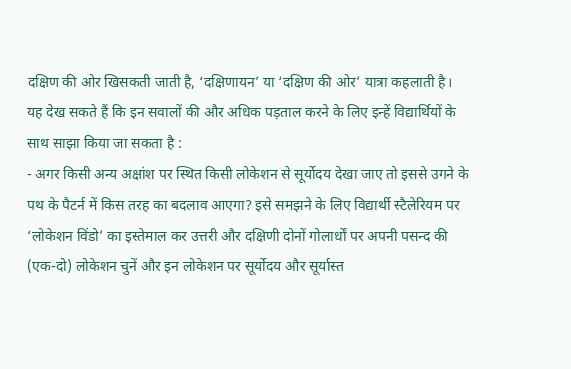दक्षिण की ओर खिसकती जाती है, ‘दक्षिणायन’ या ‘दक्षिण की ओर’ यात्रा कहलाती है।
यह देख सकते हैं कि इन सवालों की और अधिक पड़ताल करने के लिए इन्हें विद्यार्थियों के साथ साझा किया जा सकता है :
- अगर किसी अन्य अक्षांश पर स्थित किसी लोकेशन से सूर्योदय देखा जाए तो इससे उगने के पथ के पैटर्न में किस तरह का बदलाव आएगा? इसे समझने के लिए विद्यार्थी स्टैलेरियम पर ‘लोकेशन विंडो’ का इस्तेमाल कर उत्तरी और दक्षिणी दोनों गोलार्धों पर अपनी पसन्द की (एक-दो) लोकेशन चुनें और इन लोकेशन पर सूर्योदय और सूर्यास्त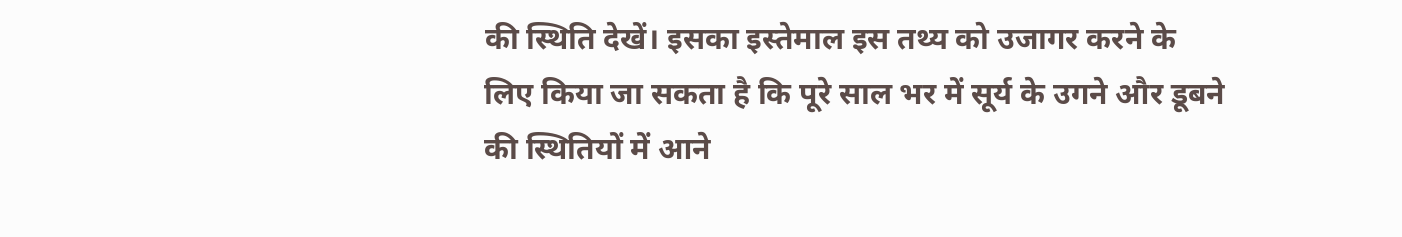की स्थिति देखें। इसका इस्तेमाल इस तथ्य को उजागर करने के लिए किया जा सकता है कि पूरे साल भर में सूर्य के उगने और डूबने की स्थितियों में आने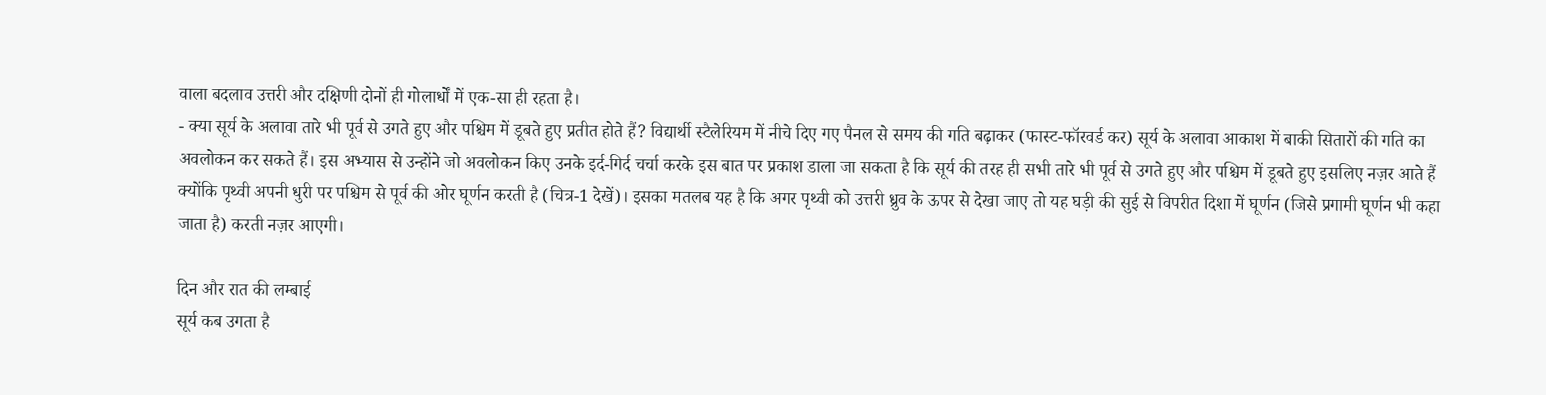वाला बदलाव उत्तरी और दक्षिणी दोनों ही गोलार्धों में एक-सा ही रहता है।
- क्या सूर्य के अलावा तारे भी पूर्व से उगते हुए और पश्चिम में डूबते हुए प्रतीत होते हैं? विद्यार्थी स्टैलेरियम में नीचे दिए गए पैनल से समय की गति बढ़ाकर (फास्ट-फॉरवर्ड कर) सूर्य के अलावा आकाश में बाकी सितारों की गति का अवलोकन कर सकते हैं। इस अभ्यास से उन्होंने जो अवलोकन किए उनके इर्द-गिर्द चर्चा करके इस बात पर प्रकाश डाला जा सकता है कि सूर्य की तरह ही सभी तारे भी पूर्व से उगते हुए और पश्चिम में डूबते हुए इसलिए नज़र आते हैं क्योंकि पृथ्वी अपनी धुरी पर पश्चिम से पूर्व की ओर घूर्णन करती है (चित्र-1 देखें)। इसका मतलब यह है कि अगर पृथ्वी को उत्तरी ध्रुव के ऊपर से देखा जाए तो यह घड़ी की सुई से विपरीत दिशा में घूर्णन (जिसे प्रगामी घूर्णन भी कहा जाता है) करती नज़र आएगी।

दिन और रात की लम्बाई
सूर्य कब उगता है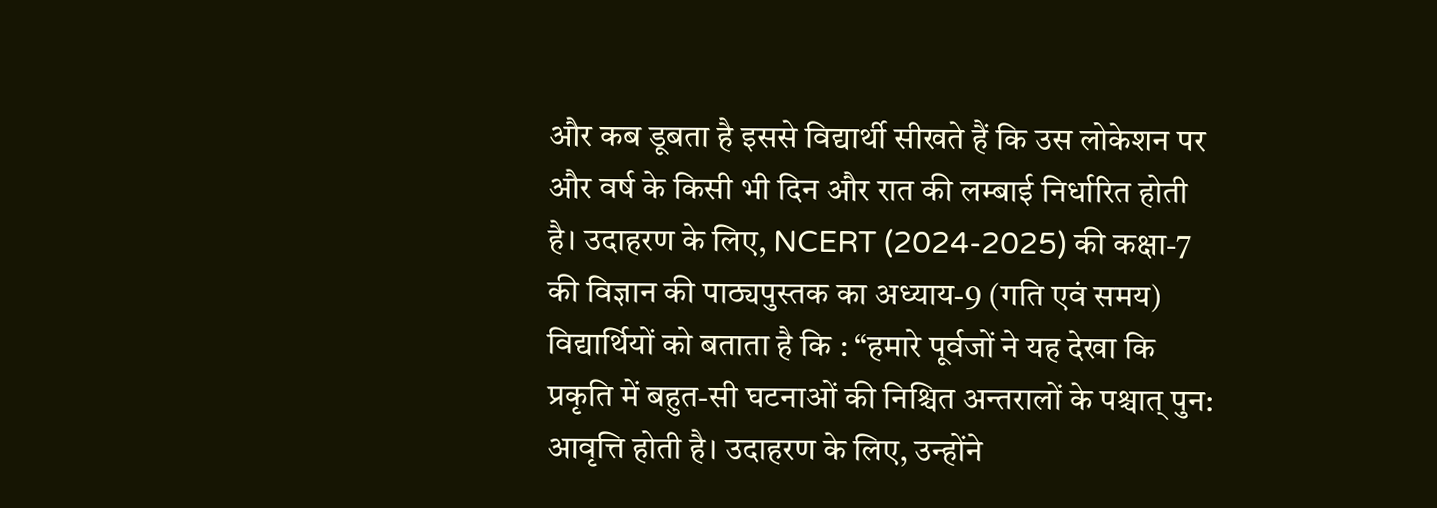और कब डूबता है इससे विद्यार्थी सीखते हैं कि उस लोकेशन पर और वर्ष के किसी भी दिन और रात की लम्बाई निर्धारित होती है। उदाहरण के लिए, NCERT (2024-2025) की कक्षा-7 की विज्ञान की पाठ्यपुस्तक का अध्याय-9 (गति एवं समय) विद्यार्थियों को बताता है कि : “हमारे पूर्वजों ने यह देखा कि प्रकृति में बहुत-सी घटनाओं की निश्चित अन्तरालों के पश्चात् पुन: आवृत्ति होती है। उदाहरण के लिए, उन्होंने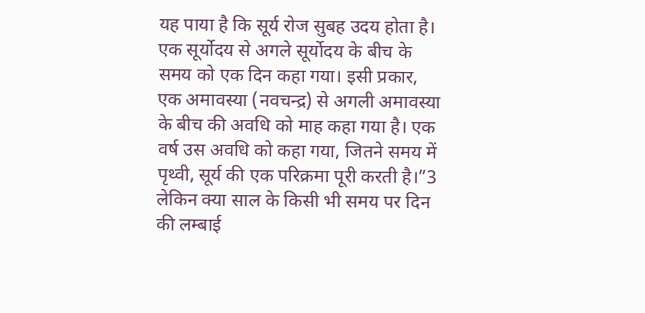यह पाया है कि सूर्य रोज सुबह उदय होता है। एक सूर्योदय से अगले सूर्योदय के बीच के समय को एक दिन कहा गया। इसी प्रकार, एक अमावस्या (नवचन्द्र) से अगली अमावस्या के बीच की अवधि को माह कहा गया है। एक वर्ष उस अवधि को कहा गया, जितने समय में पृथ्वी, सूर्य की एक परिक्रमा पूरी करती है।”3 लेकिन क्या साल के किसी भी समय पर दिन की लम्बाई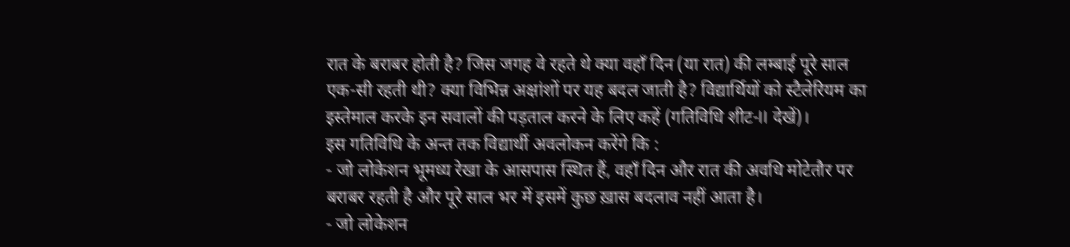रात के बराबर होती है? जिस जगह वे रहते थे क्या वहाँ दिन (या रात) की लम्बाई पूरे साल एक-सी रहती थी? क्या विभिन्न अक्षांशों पर यह बदल जाती है? विद्यार्थियों को स्टैलेरियम का इस्तेमाल करके इन सवालों की पड़ताल करने के लिए कहें (गतिविधि शीट-II देखें)।
इस गतिविधि के अन्त तक विद्यार्थी अवलोकन करेंगे कि :
- जो लोकेशन भूमध्य रेखा के आसपास स्थित हैं, वहाँ दिन और रात की अवधि मोटेतौर पर बराबर रहती है और पूरे साल भर में इसमें कुछ ख़ास बदलाव नहीं आता है।
- जो लोकेशन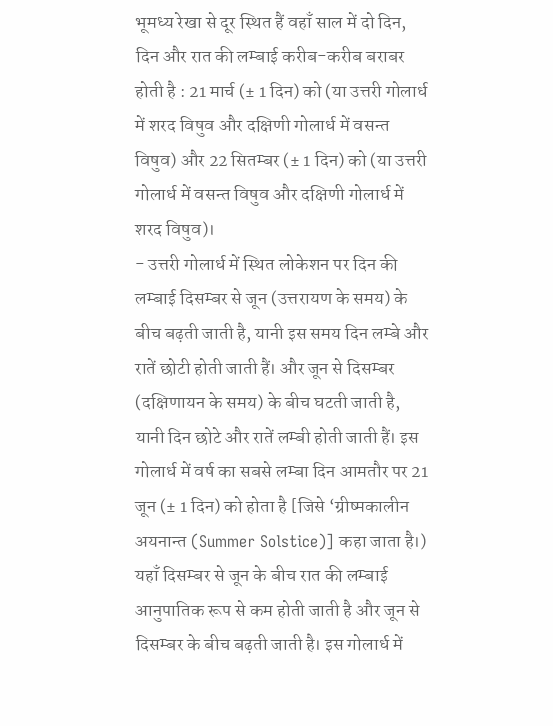भूमध्य रेखा से दूर स्थित हैं वहाँ साल में दो दिन, दिन और रात की लम्बाई करीब-करीब बराबर होती है : 21 मार्च (± 1 दिन) को (या उत्तरी गोलार्ध में शरद विषुव और दक्षिणी गोलार्ध में वसन्त विषुव) और 22 सितम्बर (± 1 दिन) को (या उत्तरी गोलार्ध में वसन्त विषुव और दक्षिणी गोलार्ध में शरद विषुव)।
- उत्तरी गोलार्ध में स्थित लोकेशन पर दिन की लम्बाई दिसम्बर से जून (उत्तरायण के समय) के बीच बढ़ती जाती है, यानी इस समय दिन लम्बे और रातें छोटी होती जाती हैं। और जून से दिसम्बर (दक्षिणायन के समय) के बीच घटती जाती है, यानी दिन छोटे और रातें लम्बी होती जाती हैं। इस गोलार्ध में वर्ष का सबसे लम्बा दिन आमतौर पर 21 जून (± 1 दिन) को होता है [जिसे ‘ग्रीष्मकालीन अयनान्त (Summer Solstice)] कहा जाता है।) यहाँ दिसम्बर से जून के बीच रात की लम्बाई आनुपातिक रूप से कम होती जाती है और जून से दिसम्बर के बीच बढ़ती जाती है। इस गोलार्ध में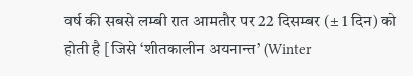वर्ष की सबसे लम्बी रात आमतौर पर 22 दिसम्बर (± 1 दिन) को होती है [जिसे ‘शीतकालीन अयनान्त’ (Winter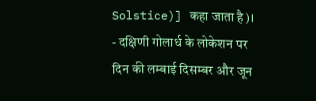Solstice)] कहा जाता है)।
- दक्षिणी गोलार्ध के लोकेशन पर दिन की लम्बाई दिसम्बर और जून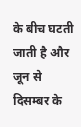के बीच घटती जाती है और जून से दिसम्बर के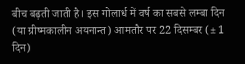बीच बढ़ती जाती है। इस गोलार्ध में वर्ष का सबसे लम्बा दिन (या ग्रीष्मकालीन अयनान्त) आमतौर पर 22 दिसम्बर (± 1 दिन)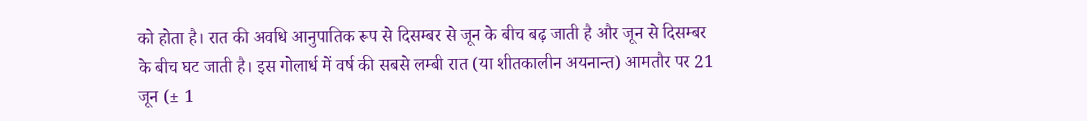को होता है। रात की अवधि आनुपातिक रूप से दिसम्बर से जून के बीच बढ़ जाती है और जून से दिसम्बर के बीच घट जाती है। इस गोलार्ध में वर्ष की सबसे लम्बी रात (या शीतकालीन अयनान्त) आमतौर पर 21 जून (± 1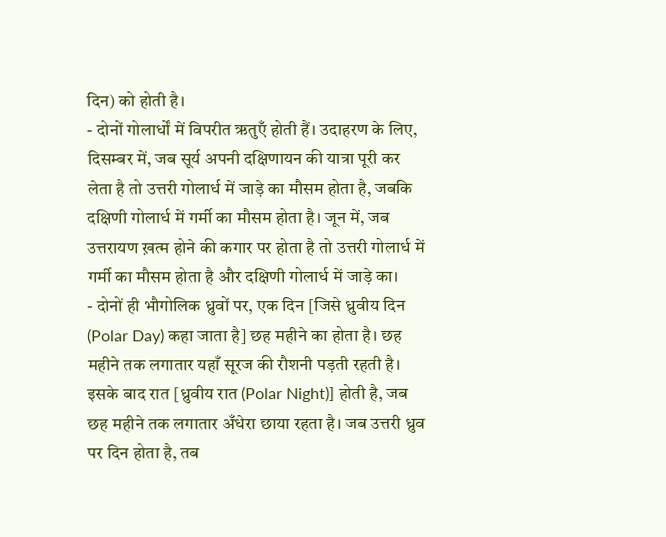दिन) को होती है।
- दोनों गोलार्धों में विपरीत ऋतुएँ होती हैं। उदाहरण के लिए, दिसम्बर में, जब सूर्य अपनी दक्षिणायन की यात्रा पूरी कर लेता है तो उत्तरी गोलार्ध में जाड़े का मौसम होता है, जबकि दक्षिणी गोलार्ध में गर्मी का मौसम होता है। जून में, जब उत्तरायण ख़त्म होने की कगार पर होता है तो उत्तरी गोलार्ध में गर्मी का मौसम होता है और दक्षिणी गोलार्ध में जाड़े का।
- दोनों ही भौगोलिक ध्रुवों पर, एक दिन [जिसे ध्रुवीय दिन (Polar Day) कहा जाता है] छह महीने का होता है। छह महीने तक लगातार यहाँ सूरज की रौशनी पड़ती रहती है। इसके बाद रात [ध्रुवीय रात (Polar Night)] होती है, जब छह महीने तक लगातार अँधेरा छाया रहता है। जब उत्तरी ध्रुव पर दिन होता है, तब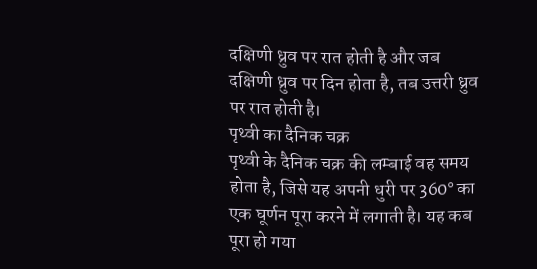दक्षिणी ध्रुव पर रात होती है और जब दक्षिणी ध्रुव पर दिन होता है, तब उत्तरी ध्रुव पर रात होती है।
पृथ्वी का दैनिक चक्र
पृथ्वी के दैनिक चक्र की लम्बाई वह समय होता है, जिसे यह अपनी धुरी पर 360° का एक घूर्णन पूरा करने में लगाती है। यह कब पूरा हो गया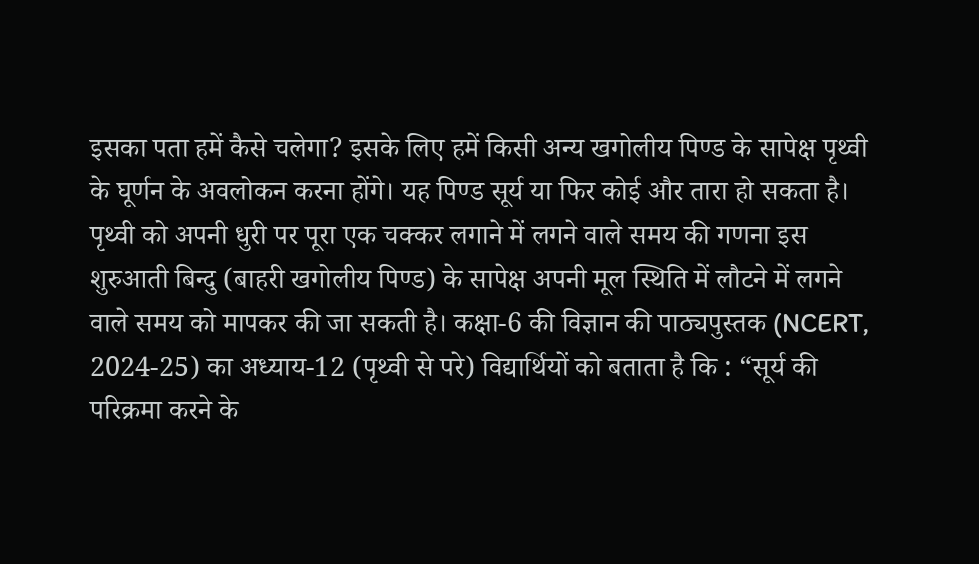इसका पता हमें कैसे चलेगा? इसके लिए हमें किसी अन्य खगोलीय पिण्ड के सापेक्ष पृथ्वी के घूर्णन के अवलोकन करना होंगे। यह पिण्ड सूर्य या फिर कोई और तारा हो सकता है। पृथ्वी को अपनी धुरी पर पूरा एक चक्कर लगाने में लगने वाले समय की गणना इस शुरुआती बिन्दु (बाहरी खगोलीय पिण्ड) के सापेक्ष अपनी मूल स्थिति में लौटने में लगने वाले समय को मापकर की जा सकती है। कक्षा-6 की विज्ञान की पाठ्यपुस्तक (NCERT, 2024-25) का अध्याय-12 (पृथ्वी से परे) विद्यार्थियों को बताता है कि : “सूर्य की परिक्रमा करने के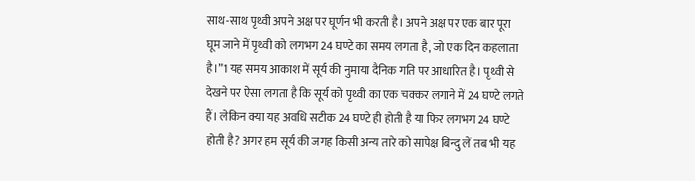साथ-साथ पृथ्वी अपने अक्ष पर घूर्णन भी करती है। अपने अक्ष पर एक बार पूरा घूम जाने में पृथ्वी को लगभग 24 घण्टे का समय लगता है, जो एक दिन कहलाता है।”1 यह समय आकाश में सूर्य की नुमाया दैनिक गति पर आधारित है। पृथ्वी से देखने पर ऐसा लगता है कि सूर्य को पृथ्वी का एक चक्कर लगाने में 24 घण्टे लगते हैं। लेकिन क्या यह अवधि सटीक 24 घण्टे ही होती है या फिर लगभग 24 घण्टे होती है? अगर हम सूर्य की जगह किसी अन्य तारे को सापेक्ष बिन्दु लें तब भी यह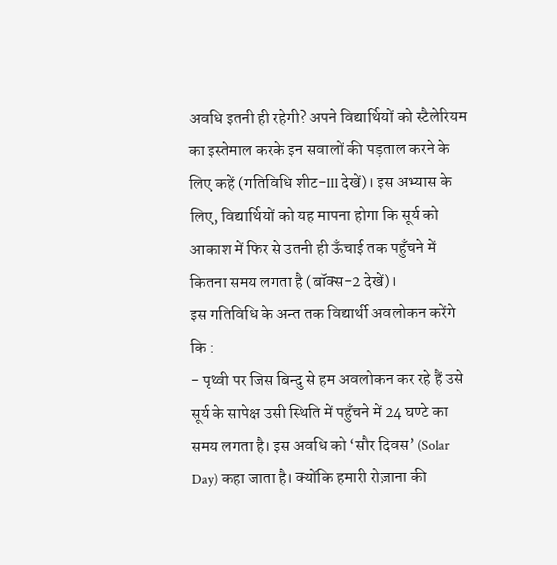अवधि इतनी ही रहेगी? अपने विद्यार्थियों को स्टैलेरियम का इस्तेमाल करके इन सवालों की पड़ताल करने के लिए कहें (गतिविधि शीट-III देखें)। इस अभ्यास के लिए, विद्यार्थियों को यह मापना होगा कि सूर्य को आकाश में फिर से उतनी ही ऊँचाई तक पहुँचने में कितना समय लगता है (बॉक्स-2 देखें)।
इस गतिविधि के अन्त तक विद्यार्थी अवलोकन करेंगे कि :
- पृथ्वी पर जिस बिन्दु से हम अवलोकन कर रहे हैं उसे सूर्य के सापेक्ष उसी स्थिति में पहुँचने में 24 घण्टे का समय लगता है। इस अवधि को ‘सौर दिवस’ (Solar Day) कहा जाता है। क्योंकि हमारी रोज़ाना की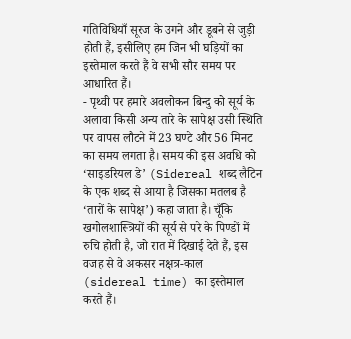गतिविधियाँ सूरज के उगने और डूबने से जुड़ी होती हैं, इसीलिए हम जिन भी घड़ियों का इस्तेमाल करते हैं वे सभी सौर समय पर आधारित हैं।
- पृथ्वी पर हमारे अवलोकन बिन्दु को सूर्य के अलावा किसी अन्य तारे के सापेक्ष उसी स्थिति पर वापस लौटने में 23 घण्टे और 56 मिनट का समय लगता है। समय की इस अवधि को ‘साइडरियल डे’ (Sidereal शब्द लैटिन के एक शब्द से आया है जिसका मतलब है ‘तारों के सापेक्ष’) कहा जाता है। चूँकि खगोलशास्त्रियों की सूर्य से परे के पिण्डों में रुचि होती है, जो रात में दिखाई देते हैं, इस वजह से वे अकसर नक्षत्र-काल (sidereal time) का इस्तेमाल करते हैं।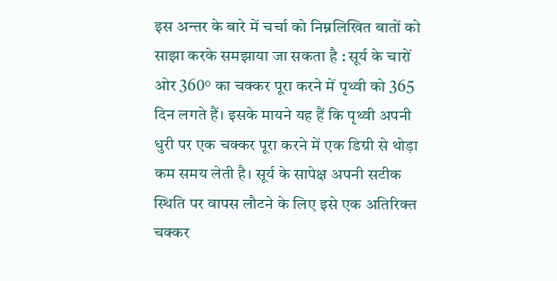इस अन्तर के बारे में चर्चा को निम्नलिखित बातों को साझा करके समझाया जा सकता है : सूर्य के चारों ओर 360° का चक्कर पूरा करने में पृथ्वी को 365 दिन लगते हैं। इसके मायने यह हैं कि पृथ्वी अपनी धुरी पर एक चक्कर पूरा करने में एक डिग्री से थोड़ा कम समय लेती है। सूर्य के सापेक्ष अपनी सटीक स्थिति पर वापस लौटने के लिए इसे एक अतिरिक्त चक्कर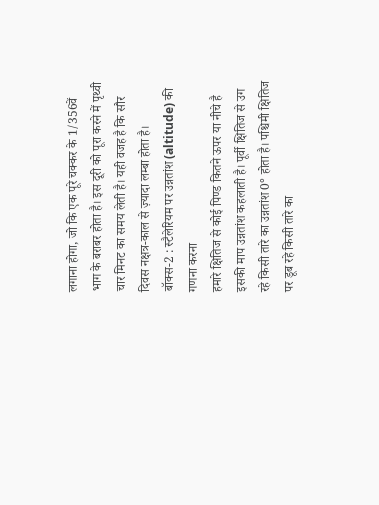लगाना होगा, जो कि एक पूरे चक्कर के 1/356वें भाग के बराबर होता है। इस दूरी को पूरा करने में पृथ्वी चार मिनट का समय लेती है। यही वजह है कि सौर दिवस नक्षत्र-काल से ज़्यादा लम्बा होता है।
बॉक्स-2 : स्टैलेरियम पर उन्नतांश (altitude) की गणना करना
हमारे क्षितिज से कोई पिण्ड कितने ऊपर या नीचे है इसकी माप उन्नतांश कहलाती है। पूर्वी क्षितिज से उग रहे किसी तारे का उन्नतांश 0° होता है। पश्चिमी क्षितिज पर डूब रहे किसी तारे का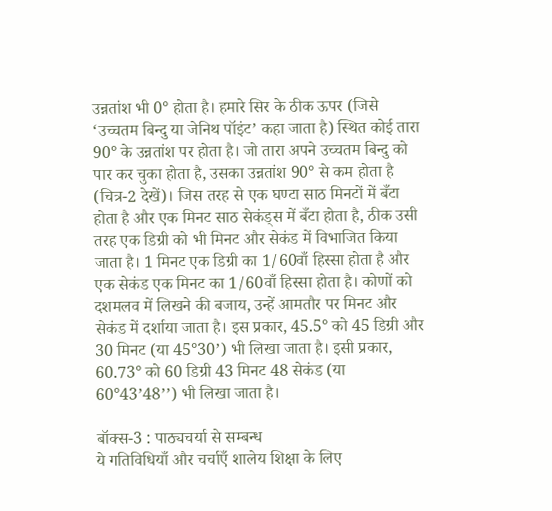उन्नतांश भी 0° होता है। हमारे सिर के ठीक ऊपर (जिसे ‘उच्चतम बिन्दु या जेनिथ पॉइंट’ कहा जाता है) स्थित कोई तारा 90° के उन्नतांश पर होता है। जो तारा अपने उच्चतम बिन्दु को पार कर चुका होता है, उसका उन्नतांश 90° से कम होता है (चित्र-2 देखें)। जिस तरह से एक घण्टा साठ मिनटों में बँटा होता है और एक मिनट साठ सेकंड्स में बँटा होता है, ठीक उसी तरह एक डिग्री को भी मिनट और सेकंड में विभाजित किया जाता है। 1 मिनट एक डिग्री का 1/60वाँ हिस्सा होता है और एक सेकंड एक मिनट का 1/60वाँ हिस्सा होता है। कोणों को दशमलव में लिखने की बजाय, उन्हें आमतौर पर मिनट और सेकंड में दर्शाया जाता है। इस प्रकार, 45.5° को 45 डिग्री और 30 मिनट (या 45°30’) भी लिखा जाता है। इसी प्रकार, 60.73° को 60 डिग्री 43 मिनट 48 सेकंड (या 60°43’48’’) भी लिखा जाता है।

बॉक्स-3 : पाठ्यचर्या से सम्बन्ध
ये गतिविधियाँ और चर्चाएँ शालेय शिक्षा के लिए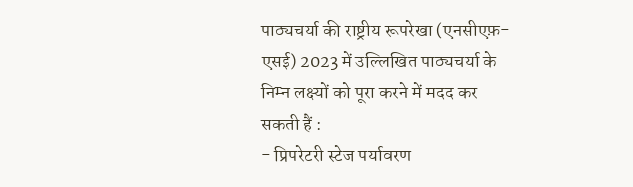पाठ्यचर्या की राष्ट्रीय रूपरेखा (एनसीएफ़-एसई) 2023 में उल्लिखित पाठ्यचर्या के निम्न लक्ष्यों को पूरा करने में मदद कर सकती हैं :
- प्रिपरेटरी स्टेज पर्यावरण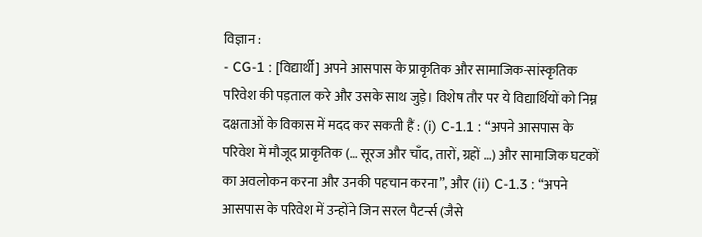विज्ञान :
- CG-1 : [विद्यार्थी] अपने आसपास के प्राकृतिक और सामाजिक-सांस्कृतिक परिवेश की पड़ताल करे और उसके साथ जुड़े। विशेष तौर पर ये विद्यार्थियों को निम्न दक्षताओं के विकास में मदद कर सकती हैं : (i) C-1.1 : “अपने आसपास के परिवेश में मौजूद प्राकृतिक (… सूरज और चाँद, तारों, ग्रहों …) और सामाजिक घटकों का अवलोकन करना और उनकी पहचान करना”, और (ii) C-1.3 : “अपने आसपास के परिवेश में उन्होंने जिन सरल पैटर्न्स (जैसे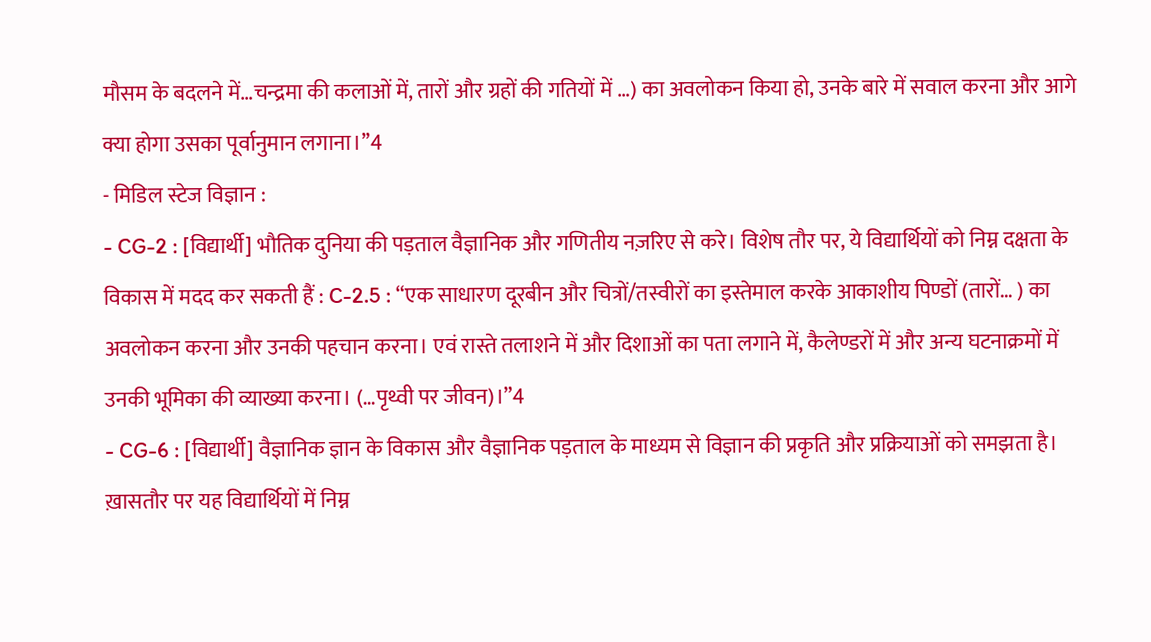मौसम के बदलने में…चन्द्रमा की कलाओं में, तारों और ग्रहों की गतियों में …) का अवलोकन किया हो, उनके बारे में सवाल करना और आगे क्या होगा उसका पूर्वानुमान लगाना।’’4
- मिडिल स्टेज विज्ञान :
- CG-2 : [विद्यार्थी] भौतिक दुनिया की पड़ताल वैज्ञानिक और गणितीय नज़रिए से करे। विशेष तौर पर, ये विद्यार्थियों को निम्न दक्षता के विकास में मदद कर सकती हैं : C-2.5 : “एक साधारण दूरबीन और चित्रों/तस्वीरों का इस्तेमाल करके आकाशीय पिण्डों (तारों… ) का अवलोकन करना और उनकी पहचान करना। एवं रास्ते तलाशने में और दिशाओं का पता लगाने में, कैलेण्डरों में और अन्य घटनाक्रमों में उनकी भूमिका की व्याख्या करना। (…पृथ्वी पर जीवन)।”4
- CG-6 : [विद्यार्थी] वैज्ञानिक ज्ञान के विकास और वैज्ञानिक पड़ताल के माध्यम से विज्ञान की प्रकृति और प्रक्रियाओं को समझता है। ख़ासतौर पर यह विद्यार्थियों में निम्न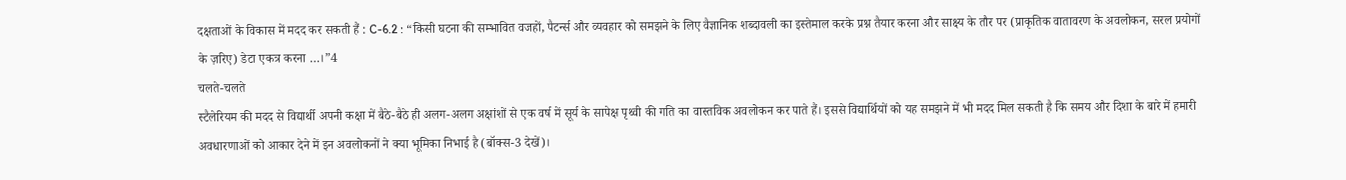दक्षताओं के विकास में मदद कर सकती हैं : C-6.2 : “किसी घटना की सम्भावित वजहों, पैटर्न्स और व्यवहार को समझने के लिए वैज्ञानिक शब्दावली का इस्तेमाल करके प्रश्न तैयार करना और साक्ष्य के तौर पर (प्राकृतिक वातावरण के अवलोकन, सरल प्रयोगों के ज़रिए) डेटा एकत्र करना …।”4
चलते-चलते
स्टैलेरियम की मदद से विद्यार्थी अपनी कक्षा में बैठे-बैठे ही अलग-अलग अक्षांशों से एक वर्ष में सूर्य के सापेक्ष पृथ्वी की गति का वास्तविक अवलोकन कर पाते हैं। इससे विद्यार्थियों को यह समझने में भी मदद मिल सकती है कि समय और दिशा के बारे में हमारी अवधारणाओं को आकार देने में इन अवलोकनों ने क्या भूमिका निभाई है (बॉक्स-3 देखें)।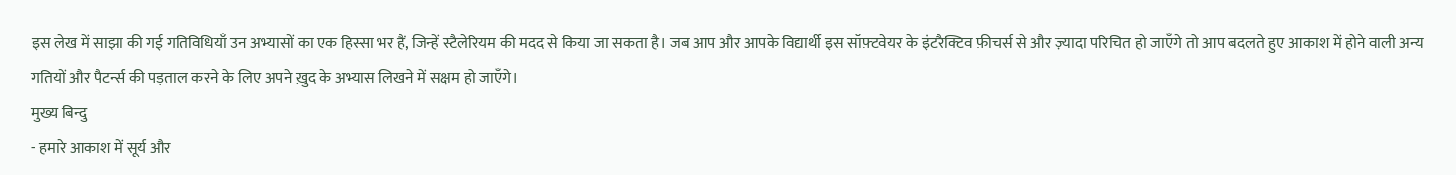इस लेख में साझा की गई गतिविधियाँ उन अभ्यासों का एक हिस्सा भर हैं, जिन्हें स्टैलेरियम की मदद से किया जा सकता है। जब आप और आपके विद्यार्थी इस सॉफ़्टवेयर के इंटरैक्टिव फ़ीचर्स से और ज़्यादा परिचित हो जाएँगे तो आप बदलते हुए आकाश में होने वाली अन्य गतियों और पैटर्न्स की पड़ताल करने के लिए अपने ख़ुद के अभ्यास लिखने में सक्षम हो जाएँगे।
मुख्य बिन्दु
- हमारे आकाश में सूर्य और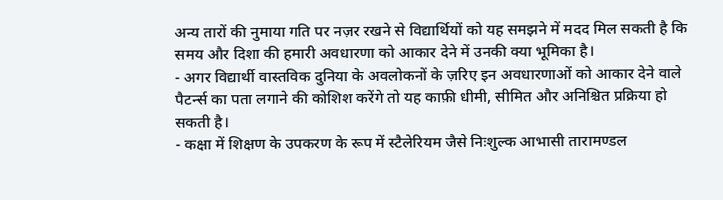अन्य तारों की नुमाया गति पर नज़र रखने से विद्यार्थियों को यह समझने में मदद मिल सकती है कि समय और दिशा की हमारी अवधारणा को आकार देने में उनकी क्या भूमिका है।
- अगर विद्यार्थी वास्तविक दुनिया के अवलोकनों के ज़रिए इन अवधारणाओं को आकार देने वाले पैटर्न्स का पता लगाने की कोशिश करेंगे तो यह काफ़ी धीमी, सीमित और अनिश्चित प्रक्रिया हो सकती है।
- कक्षा में शिक्षण के उपकरण के रूप में स्टैलेरियम जैसे निःशुल्क आभासी तारामण्डल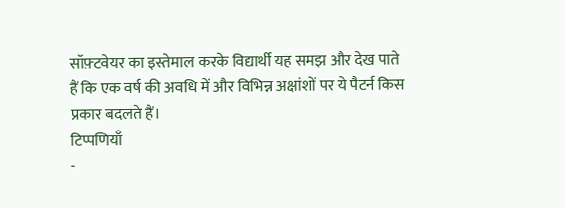सॉफ़्टवेयर का इस्तेमाल करके विद्यार्थी यह समझ और देख पाते हैं कि एक वर्ष की अवधि में और विभिन्न अक्षांशों पर ये पैटर्न किस प्रकार बदलते हैं।
टिप्पणियाँ
-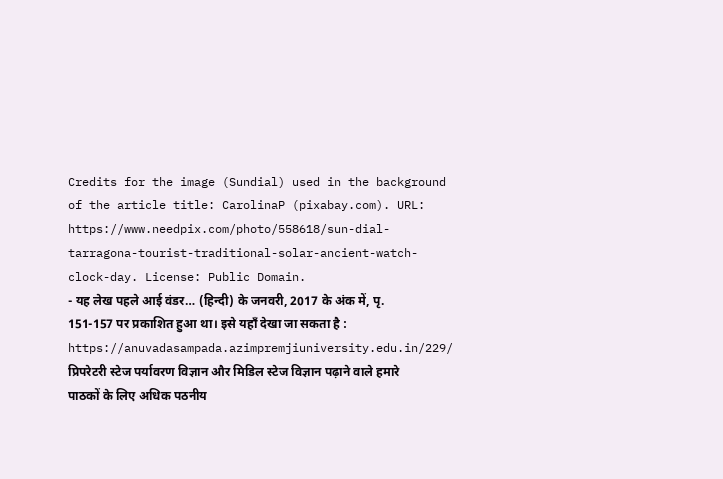Credits for the image (Sundial) used in the background of the article title: CarolinaP (pixabay.com). URL: https://www.needpix.com/photo/558618/sun-dial-tarragona-tourist-traditional-solar-ancient-watch-clock-day. License: Public Domain.
- यह लेख पहले आई वंडर… (हिन्दी) के जनवरी, 2017 के अंक में, पृ. 151-157 पर प्रकाशित हुआ था। इसे यहाँ देखा जा सकता है : https://anuvadasampada.azimpremjiuniversity.edu.in/229/ प्रिपरेटरी स्टेज पर्यावरण विज्ञान और मिडिल स्टेज विज्ञान पढ़ाने वाले हमारे पाठकों के लिए अधिक पठनीय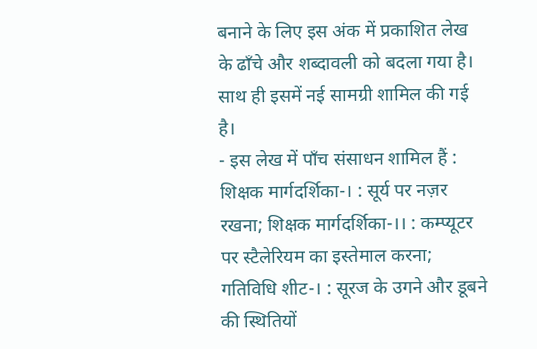बनाने के लिए इस अंक में प्रकाशित लेख के ढाँचे और शब्दावली को बदला गया है। साथ ही इसमें नई सामग्री शामिल की गई है।
- इस लेख में पाँच संसाधन शामिल हैं : शिक्षक मार्गदर्शिका-। : सूर्य पर नज़र रखना; शिक्षक मार्गदर्शिका-।। : कम्प्यूटर पर स्टैलेरियम का इस्तेमाल करना; गतिविधि शीट-। : सूरज के उगने और डूबने की स्थितियों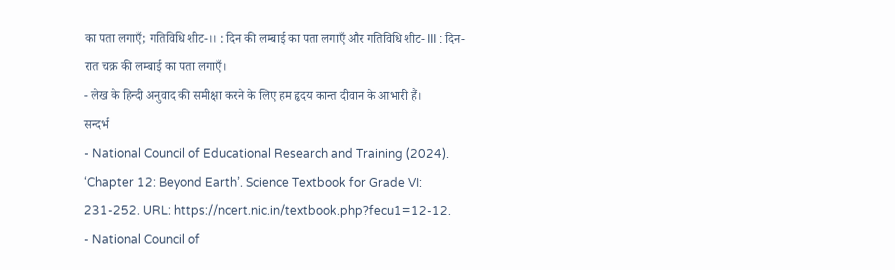का पता लगाएँ; गतिविधि शीट-।। : दिन की लम्बाई का पता लगाएँ और गतिविधि शीट- III : दिन-रात चक्र की लम्बाई का पता लगाएँ।
- लेख के हिन्दी अनुवाद की समीक्षा करने के लिए हम हृदय कान्त दीवान के आभारी हैं।
सन्दर्भ
- National Council of Educational Research and Training (2024). ‘Chapter 12: Beyond Earth’. Science Textbook for Grade VI: 231-252. URL: https://ncert.nic.in/textbook.php?fecu1=12-12.
- National Council of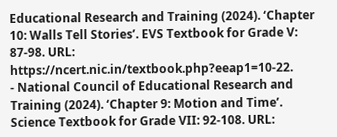Educational Research and Training (2024). ‘Chapter 10: Walls Tell Stories’. EVS Textbook for Grade V: 87-98. URL: https://ncert.nic.in/textbook.php?eeap1=10-22.
- National Council of Educational Research and Training (2024). ‘Chapter 9: Motion and Time’. Science Textbook for Grade VII: 92-108. URL: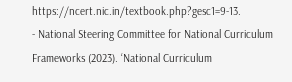https://ncert.nic.in/textbook.php?gesc1=9-13.
- National Steering Committee for National Curriculum Frameworks (2023). ‘National Curriculum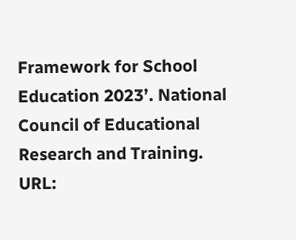Framework for School Education 2023’. National Council of Educational Research and Training. URL: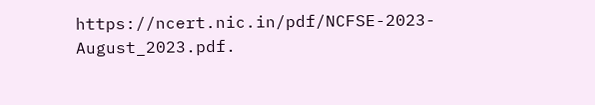https://ncert.nic.in/pdf/NCFSE-2023-August_2023.pdf.